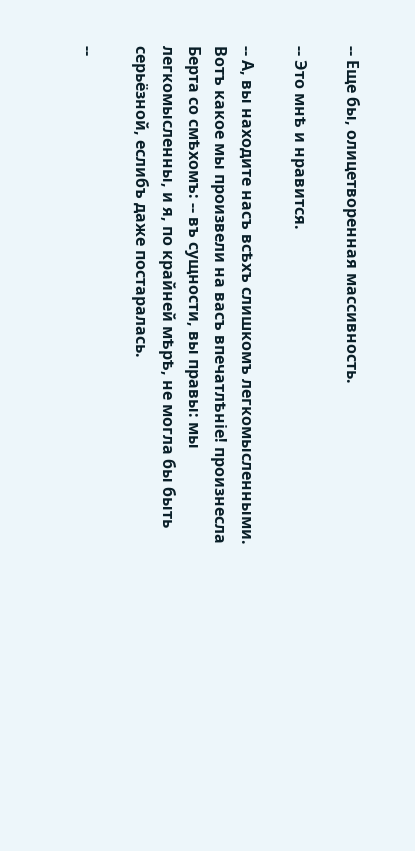-- Еще бы, олицетворенная массивность.

-- Это мнѣ и нравится.

-- А, вы находите насъ всѣхъ слишкомъ легкомысленными. Вотъ какое мы произвели на васъ впечатлѣніе! произнесла Берта со смѣхомъ: -- въ сущности, вы правы: мы легкомысленны, и я, по крайней мѣрѣ, не могла бы быть серьёзной, еслибъ даже постаралась.

--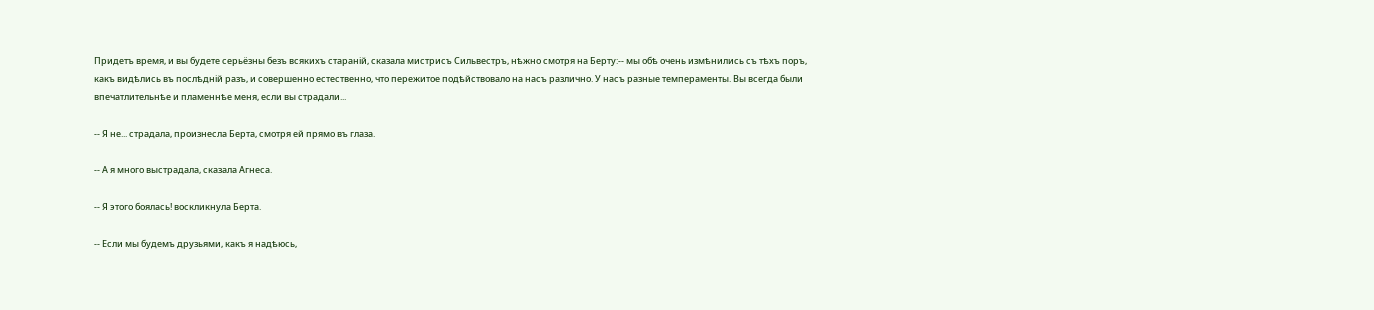Придетъ время, и вы будете серьёзны безъ всякихъ стараній, сказала мистрисъ Сильвестръ, нѣжно смотря на Берту:-- мы обѣ очень измѣнились съ тѣхъ поръ, какъ видѣлись въ послѣдній разъ, и совершенно естественно, что пережитое подѣйствовало на насъ различно. У насъ разные темпераменты. Вы всегда были впечатлительнѣе и пламеннѣе меня, если вы страдали...

-- Я не... страдала, произнесла Берта, смотря ей прямо въ глаза.

-- А я много выстрадала, сказала Агнеса.

-- Я этого боялась! воскликнула Берта.

-- Если мы будемъ друзьями, какъ я надѣюсь,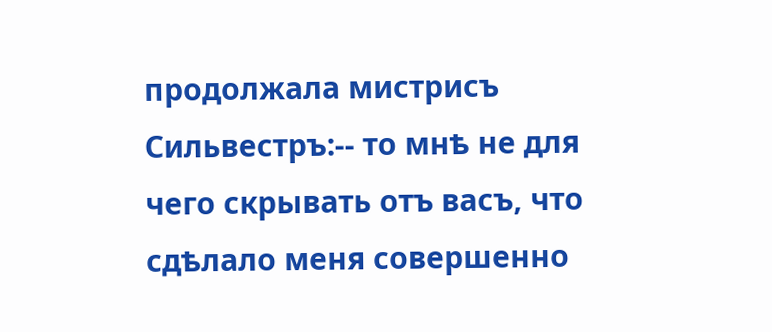продолжала мистрисъ Сильвестръ:-- то мнѣ не для чего скрывать отъ васъ, что сдѣлало меня совершенно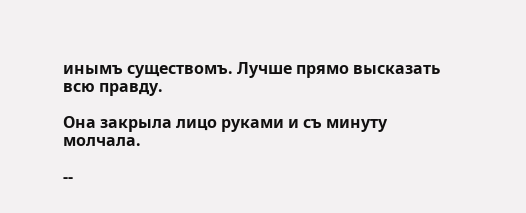инымъ существомъ. Лучше прямо высказать всю правду.

Она закрыла лицо руками и съ минуту молчала.

--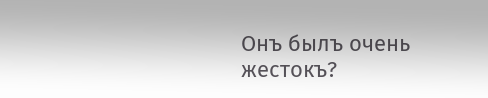Онъ былъ очень жестокъ?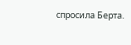спросила Берта.